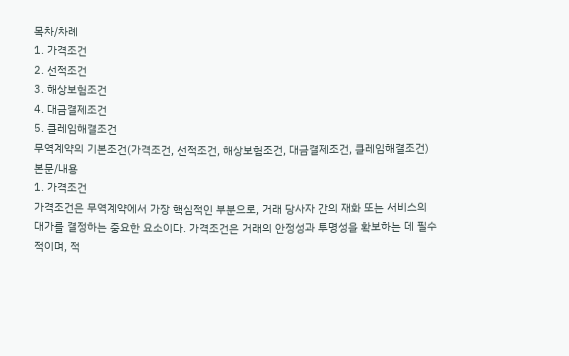목차/차례
1. 가격조건
2. 선적조건
3. 해상보험조건
4. 대금결제조건
5. 클레임해결조건
무역계약의 기본조건(가격조건, 선적조건, 해상보험조건, 대금결제조건, 클레임해결조건)
본문/내용
1. 가격조건
가격조건은 무역계약에서 가장 핵심적인 부분으로, 거래 당사자 간의 재화 또는 서비스의 대가를 결정하는 중요한 요소이다. 가격조건은 거래의 안정성과 투명성을 확보하는 데 필수적이며, 적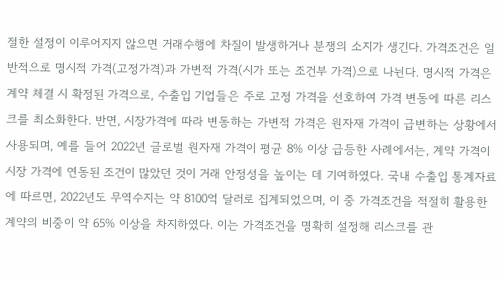절한 설정이 이루어지지 않으면 거래수행에 차질이 발생하거나 분쟁의 소지가 생긴다. 가격조건은 일반적으로 명시적 가격(고정가격)과 가변적 가격(시가 또는 조건부 가격)으로 나뉜다. 명시적 가격은 계약 체결 시 확정된 가격으로, 수출입 기업들은 주로 고정 가격을 선호하여 가격 변동에 따른 리스크를 최소화한다. 반면, 시장가격에 따라 변동하는 가변적 가격은 원자재 가격이 급변하는 상황에서 사용되며, 예를 들어 2022년 글로벌 원자재 가격이 평균 8% 이상 급등한 사례에서는, 계약 가격이 시장 가격에 연동된 조건이 많았던 것이 거래 안정성을 높이는 데 기여하였다. 국내 수출입 통계자료에 따르면, 2022년도 무역수지는 약 8100억 달러로 집계되었으며, 이 중 가격조건을 적절히 활용한 계약의 비중이 약 65% 이상을 차지하였다. 이는 가격조건을 명확히 설정해 리스크를 관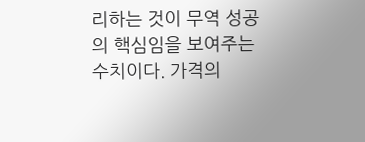리하는 것이 무역 성공의 핵심임을 보여주는 수치이다. 가격의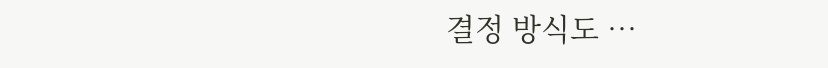결정 방식도 …